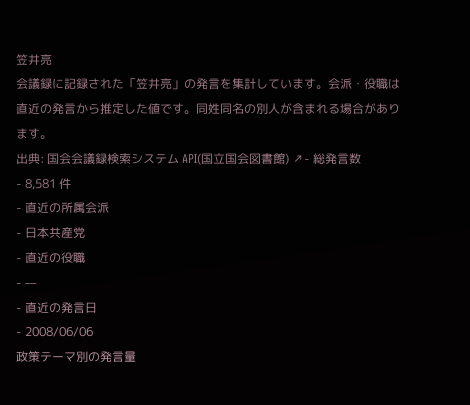笠井亮
会議録に記録された「笠井亮」の発言を集計しています。会派・役職は直近の発言から推定した値です。同姓同名の別人が含まれる場合があります。
出典: 国会会議録検索システム API(国立国会図書館) ↗- 総発言数
- 8,581 件
- 直近の所属会派
- 日本共産党
- 直近の役職
- —
- 直近の発言日
- 2008/06/06
政策テーマ別の発言量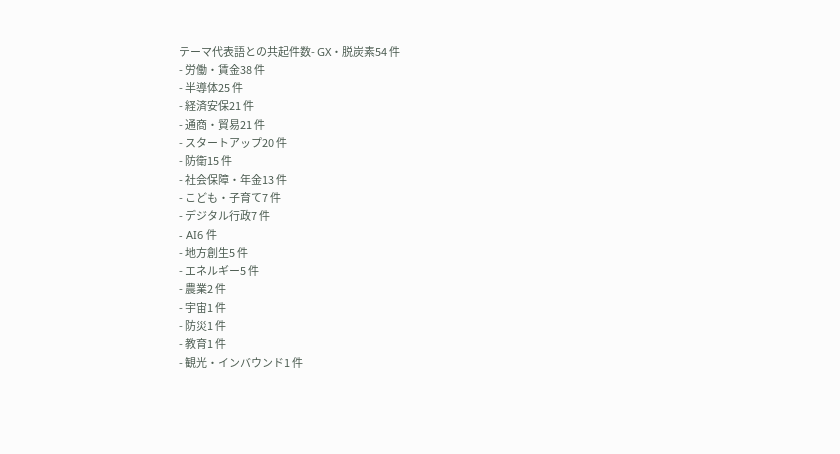テーマ代表語との共起件数- GX・脱炭素54 件
- 労働・賃金38 件
- 半導体25 件
- 経済安保21 件
- 通商・貿易21 件
- スタートアップ20 件
- 防衛15 件
- 社会保障・年金13 件
- こども・子育て7 件
- デジタル行政7 件
- AI6 件
- 地方創生5 件
- エネルギー5 件
- 農業2 件
- 宇宙1 件
- 防災1 件
- 教育1 件
- 観光・インバウンド1 件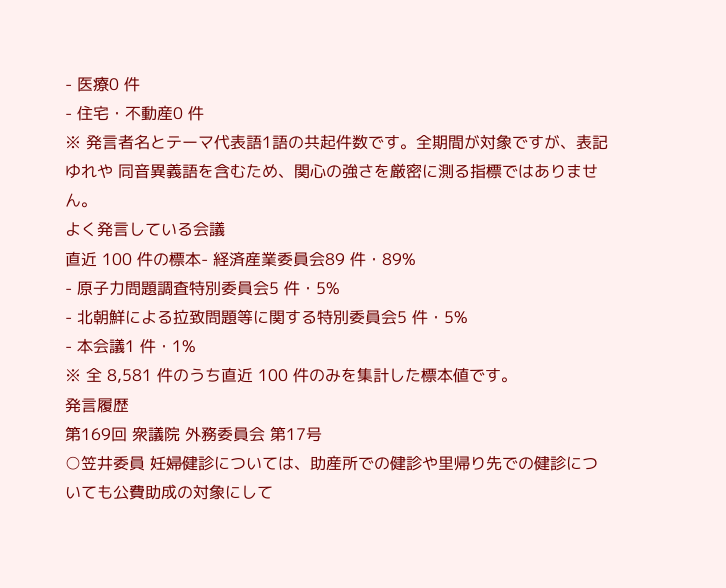- 医療0 件
- 住宅・不動産0 件
※ 発言者名とテーマ代表語1語の共起件数です。全期間が対象ですが、表記ゆれや 同音異義語を含むため、関心の強さを厳密に測る指標ではありません。
よく発言している会議
直近 100 件の標本- 経済産業委員会89 件・89%
- 原子力問題調査特別委員会5 件・5%
- 北朝鮮による拉致問題等に関する特別委員会5 件・5%
- 本会議1 件・1%
※ 全 8,581 件のうち直近 100 件のみを集計した標本値です。
発言履歴
第169回 衆議院 外務委員会 第17号
○笠井委員 妊婦健診については、助産所での健診や里帰り先での健診についても公費助成の対象にして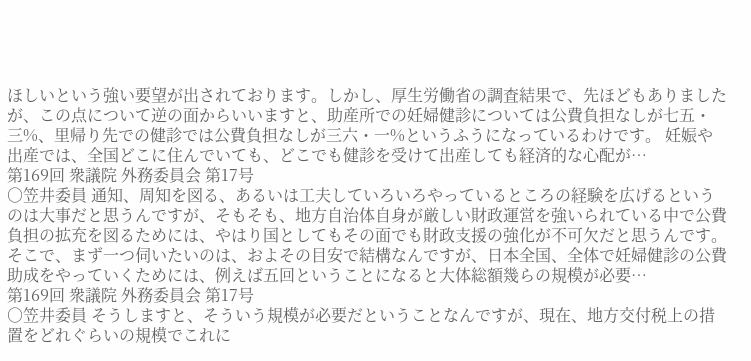ほしいという強い要望が出されております。しかし、厚生労働省の調査結果で、先ほどもありましたが、この点について逆の面からいいますと、助産所での妊婦健診については公費負担なしが七五・三%、里帰り先での健診では公費負担なしが三六・一%というふうになっているわけです。 妊娠や出産では、全国どこに住んでいても、どこでも健診を受けて出産しても経済的な心配が…
第169回 衆議院 外務委員会 第17号
○笠井委員 通知、周知を図る、あるいは工夫していろいろやっているところの経験を広げるというのは大事だと思うんですが、そもそも、地方自治体自身が厳しい財政運営を強いられている中で公費負担の拡充を図るためには、やはり国としてもその面でも財政支援の強化が不可欠だと思うんです。 そこで、まず一つ伺いたいのは、およその目安で結構なんですが、日本全国、全体で妊婦健診の公費助成をやっていくためには、例えば五回ということになると大体総額幾らの規模が必要…
第169回 衆議院 外務委員会 第17号
○笠井委員 そうしますと、そういう規模が必要だということなんですが、現在、地方交付税上の措置をどれぐらいの規模でこれに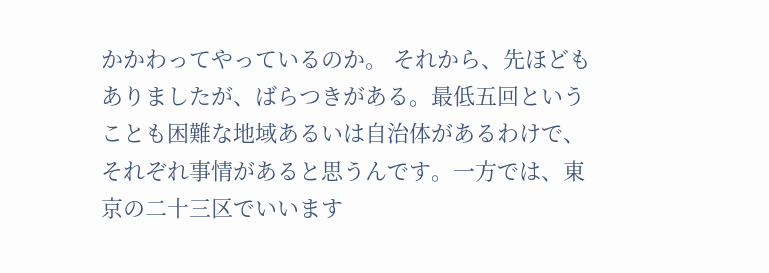かかわってやっているのか。 それから、先ほどもありましたが、ばらつきがある。最低五回ということも困難な地域あるいは自治体があるわけで、それぞれ事情があると思うんです。一方では、東京の二十三区でいいます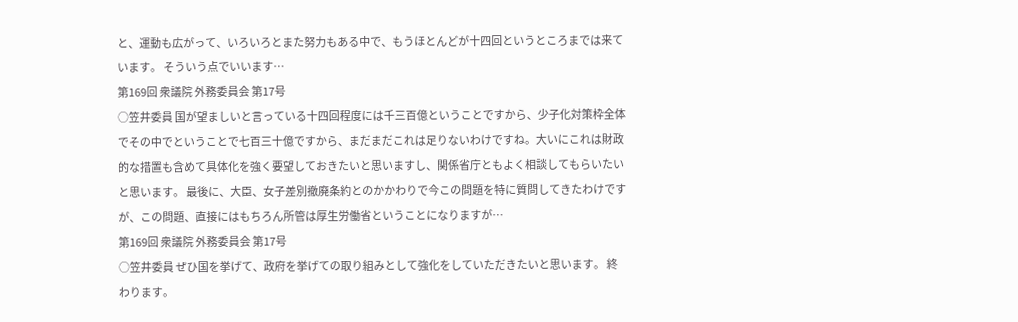と、運動も広がって、いろいろとまた努力もある中で、もうほとんどが十四回というところまでは来ています。 そういう点でいいます…
第169回 衆議院 外務委員会 第17号
○笠井委員 国が望ましいと言っている十四回程度には千三百億ということですから、少子化対策枠全体でその中でということで七百三十億ですから、まだまだこれは足りないわけですね。大いにこれは財政的な措置も含めて具体化を強く要望しておきたいと思いますし、関係省庁ともよく相談してもらいたいと思います。 最後に、大臣、女子差別撤廃条約とのかかわりで今この問題を特に質問してきたわけですが、この問題、直接にはもちろん所管は厚生労働省ということになりますが…
第169回 衆議院 外務委員会 第17号
○笠井委員 ぜひ国を挙げて、政府を挙げての取り組みとして強化をしていただきたいと思います。 終わります。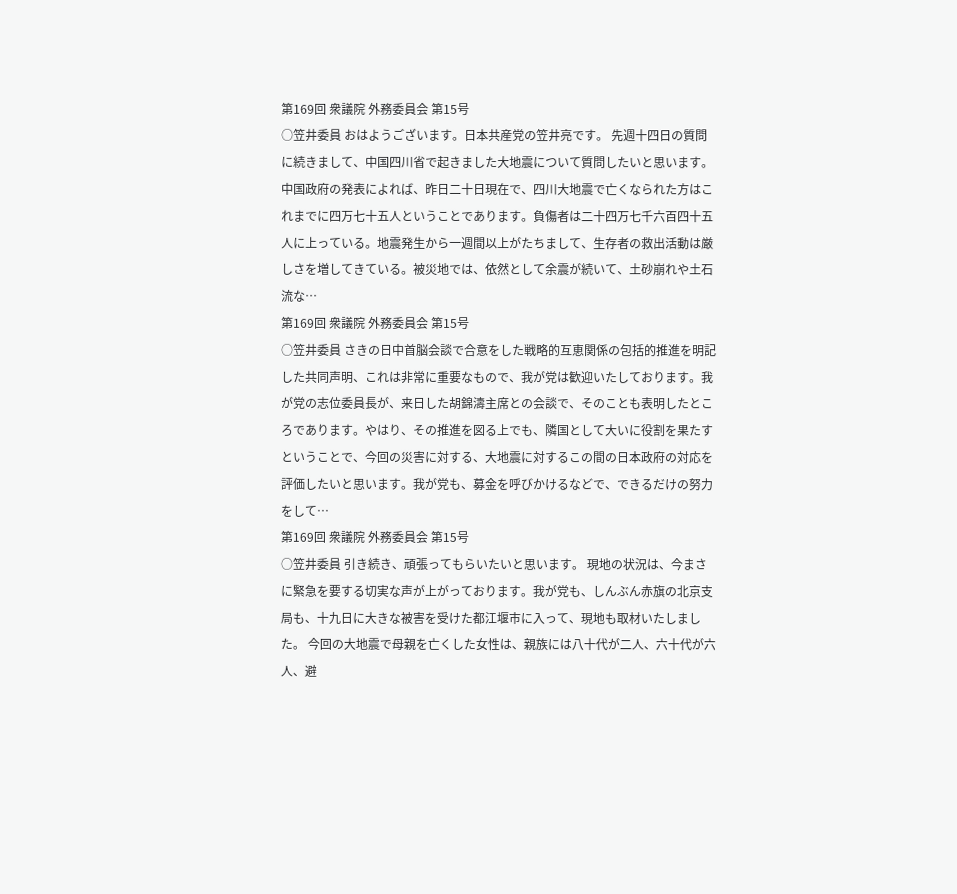第169回 衆議院 外務委員会 第15号
○笠井委員 おはようございます。日本共産党の笠井亮です。 先週十四日の質問に続きまして、中国四川省で起きました大地震について質問したいと思います。 中国政府の発表によれば、昨日二十日現在で、四川大地震で亡くなられた方はこれまでに四万七十五人ということであります。負傷者は二十四万七千六百四十五人に上っている。地震発生から一週間以上がたちまして、生存者の救出活動は厳しさを増してきている。被災地では、依然として余震が続いて、土砂崩れや土石流な…
第169回 衆議院 外務委員会 第15号
○笠井委員 さきの日中首脳会談で合意をした戦略的互恵関係の包括的推進を明記した共同声明、これは非常に重要なもので、我が党は歓迎いたしております。我が党の志位委員長が、来日した胡錦濤主席との会談で、そのことも表明したところであります。やはり、その推進を図る上でも、隣国として大いに役割を果たすということで、今回の災害に対する、大地震に対するこの間の日本政府の対応を評価したいと思います。我が党も、募金を呼びかけるなどで、できるだけの努力をして…
第169回 衆議院 外務委員会 第15号
○笠井委員 引き続き、頑張ってもらいたいと思います。 現地の状況は、今まさに緊急を要する切実な声が上がっております。我が党も、しんぶん赤旗の北京支局も、十九日に大きな被害を受けた都江堰市に入って、現地も取材いたしました。 今回の大地震で母親を亡くした女性は、親族には八十代が二人、六十代が六人、避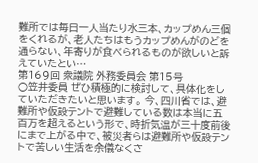難所では毎日一人当たり水三本、カップめん三個をくれるが、老人たちはもうカップめんがのどを通らない、年寄りが食べられるものが欲しいと訴えていたとい…
第169回 衆議院 外務委員会 第15号
○笠井委員 ぜひ積極的に検討して、具体化をしていただきたいと思います。 今、四川省では、避難所や仮設テントで避難している数は本当に五百万を超えるという形で、時折気温が三十度前後にまで上がる中で、被災者らは避難所や仮設テントで苦しい生活を余儀なくさ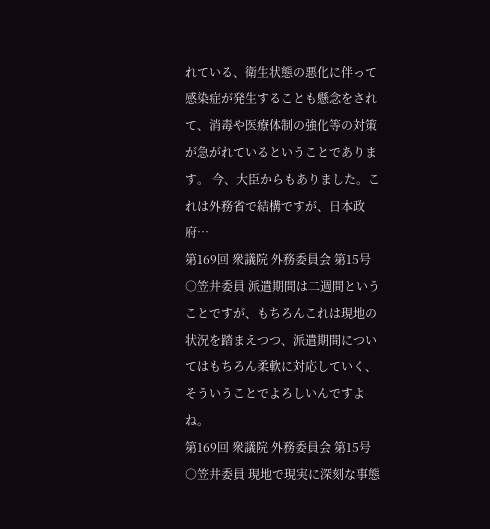れている、衛生状態の悪化に伴って感染症が発生することも懸念をされて、消毒や医療体制の強化等の対策が急がれているということであります。 今、大臣からもありました。これは外務省で結構ですが、日本政府…
第169回 衆議院 外務委員会 第15号
○笠井委員 派遣期間は二週間ということですが、もちろんこれは現地の状況を踏まえつつ、派遣期間についてはもちろん柔軟に対応していく、そういうことでよろしいんですよね。
第169回 衆議院 外務委員会 第15号
○笠井委員 現地で現実に深刻な事態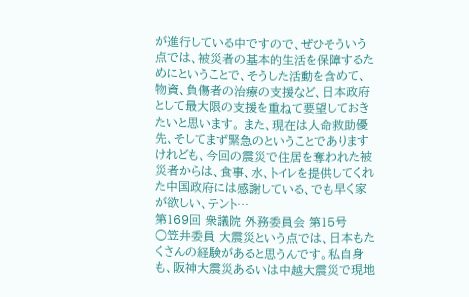が進行している中ですので、ぜひそういう点では、被災者の基本的生活を保障するためにということで、そうした活動を含めて、物資、負傷者の治療の支援など、日本政府として最大限の支援を重ねて要望しておきたいと思います。 また、現在は人命救助優先、そしてまず緊急のということでありますけれども、今回の震災で住居を奪われた被災者からは、食事、水、トイレを提供してくれた中国政府には感謝している、でも早く家が欲しい、テント…
第169回 衆議院 外務委員会 第15号
○笠井委員 大震災という点では、日本もたくさんの経験があると思うんです。私自身も、阪神大震災あるいは中越大震災で現地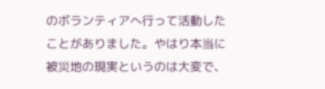のボランティアへ行って活動したことがありました。やはり本当に被災地の現実というのは大変で、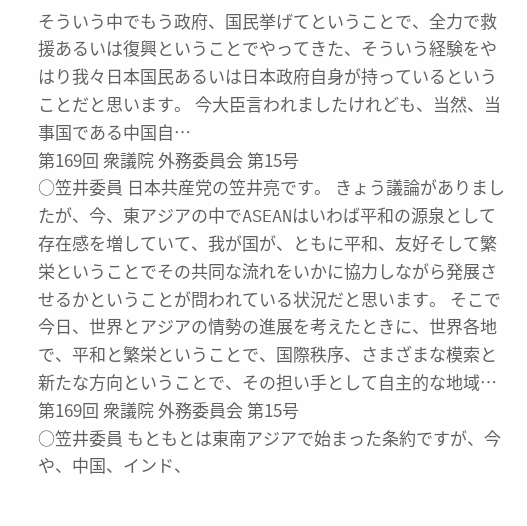そういう中でもう政府、国民挙げてということで、全力で救援あるいは復興ということでやってきた、そういう経験をやはり我々日本国民あるいは日本政府自身が持っているということだと思います。 今大臣言われましたけれども、当然、当事国である中国自…
第169回 衆議院 外務委員会 第15号
○笠井委員 日本共産党の笠井亮です。 きょう議論がありましたが、今、東アジアの中でASEANはいわば平和の源泉として存在感を増していて、我が国が、ともに平和、友好そして繁栄ということでその共同な流れをいかに協力しながら発展させるかということが問われている状況だと思います。 そこで今日、世界とアジアの情勢の進展を考えたときに、世界各地で、平和と繁栄ということで、国際秩序、さまざまな模索と新たな方向ということで、その担い手として自主的な地域…
第169回 衆議院 外務委員会 第15号
○笠井委員 もともとは東南アジアで始まった条約ですが、今や、中国、インド、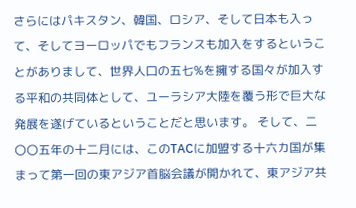さらにはパキスタン、韓国、ロシア、そして日本も入って、そしてヨーロッパでもフランスも加入をするということがありまして、世界人口の五七%を擁する国々が加入する平和の共同体として、ユーラシア大陸を覆う形で巨大な発展を遂げているということだと思います。 そして、二〇〇五年の十二月には、このTACに加盟する十六カ国が集まって第一回の東アジア首脳会議が開かれて、東アジア共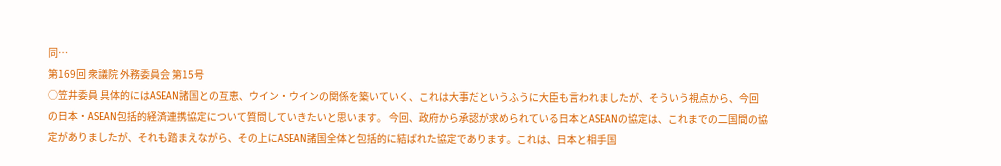同…
第169回 衆議院 外務委員会 第15号
○笠井委員 具体的にはASEAN諸国との互恵、ウイン・ウインの関係を築いていく、これは大事だというふうに大臣も言われましたが、そういう視点から、今回の日本・ASEAN包括的経済連携協定について質問していきたいと思います。 今回、政府から承認が求められている日本とASEANの協定は、これまでの二国間の協定がありましたが、それも踏まえながら、その上にASEAN諸国全体と包括的に結ばれた協定であります。これは、日本と相手国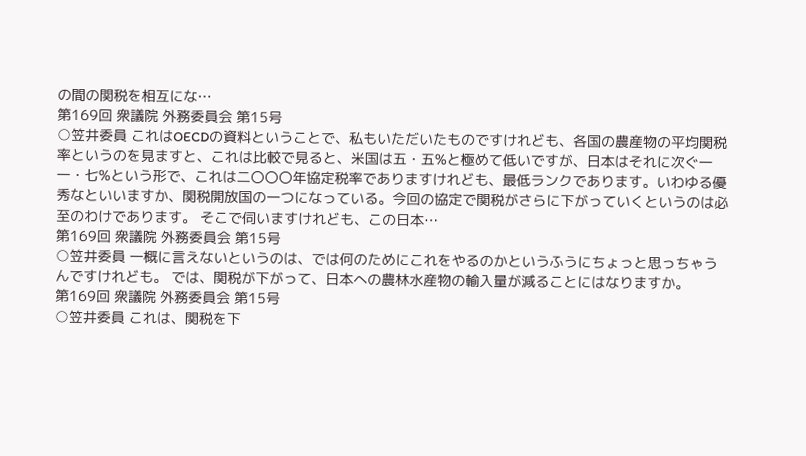の間の関税を相互にな…
第169回 衆議院 外務委員会 第15号
○笠井委員 これはOECDの資料ということで、私もいただいたものですけれども、各国の農産物の平均関税率というのを見ますと、これは比較で見ると、米国は五・五%と極めて低いですが、日本はそれに次ぐ一一・七%という形で、これは二〇〇〇年協定税率でありますけれども、最低ランクであります。いわゆる優秀なといいますか、関税開放国の一つになっている。今回の協定で関税がさらに下がっていくというのは必至のわけであります。 そこで伺いますけれども、この日本…
第169回 衆議院 外務委員会 第15号
○笠井委員 一概に言えないというのは、では何のためにこれをやるのかというふうにちょっと思っちゃうんですけれども。 では、関税が下がって、日本への農林水産物の輸入量が減ることにはなりますか。
第169回 衆議院 外務委員会 第15号
○笠井委員 これは、関税を下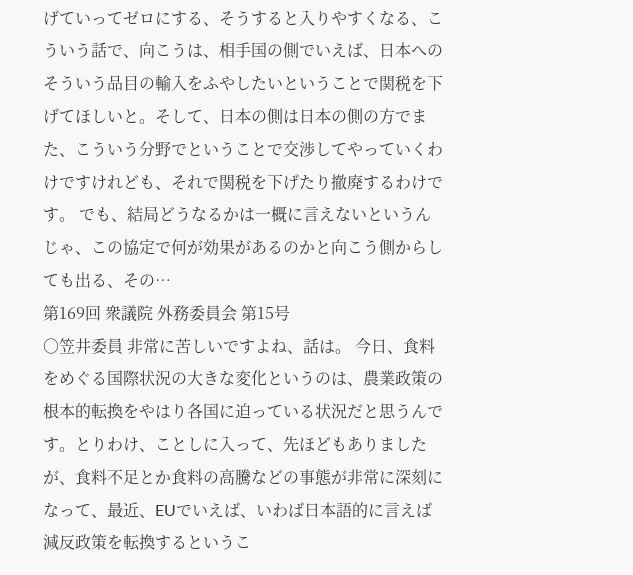げていってゼロにする、そうすると入りやすくなる、こういう話で、向こうは、相手国の側でいえば、日本へのそういう品目の輸入をふやしたいということで関税を下げてほしいと。そして、日本の側は日本の側の方でまた、こういう分野でということで交渉してやっていくわけですけれども、それで関税を下げたり撤廃するわけです。 でも、結局どうなるかは一概に言えないというんじゃ、この協定で何が効果があるのかと向こう側からしても出る、その…
第169回 衆議院 外務委員会 第15号
○笠井委員 非常に苦しいですよね、話は。 今日、食料をめぐる国際状況の大きな変化というのは、農業政策の根本的転換をやはり各国に迫っている状況だと思うんです。とりわけ、ことしに入って、先ほどもありましたが、食料不足とか食料の高騰などの事態が非常に深刻になって、最近、EUでいえば、いわば日本語的に言えば減反政策を転換するというこ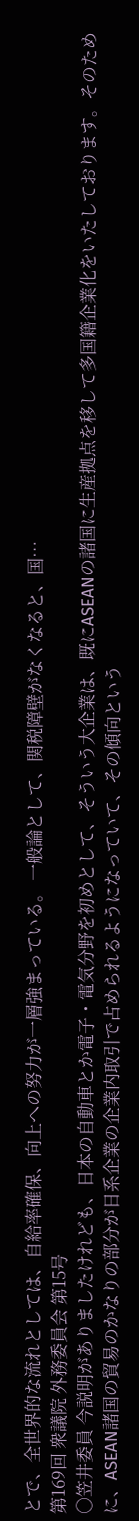とで、全世界的な流れとしては、自給率確保、向上への努力が一層強まっている。 一般論として、関税障壁がなくなると、国…
第169回 衆議院 外務委員会 第15号
○笠井委員 今説明がありましたけれども、日本の自動車とか電子・電気分野を初めとして、そういう大企業は、既にASEANの諸国に生産拠点を移して多国籍企業化をいたしております。そのために、ASEAN諸国の貿易のかなりの部分が日系企業の企業内取引で占められるようになっていて、その傾向という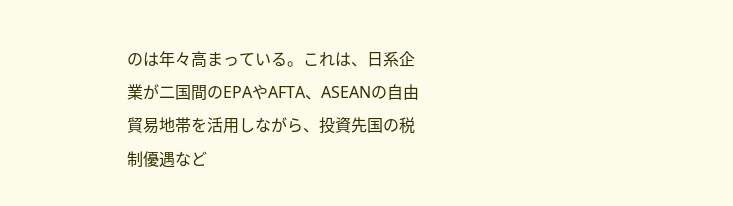のは年々高まっている。これは、日系企業が二国間のEPAやAFTA、ASEANの自由貿易地帯を活用しながら、投資先国の税制優遇など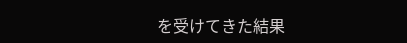を受けてきた結果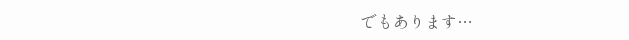でもあります…